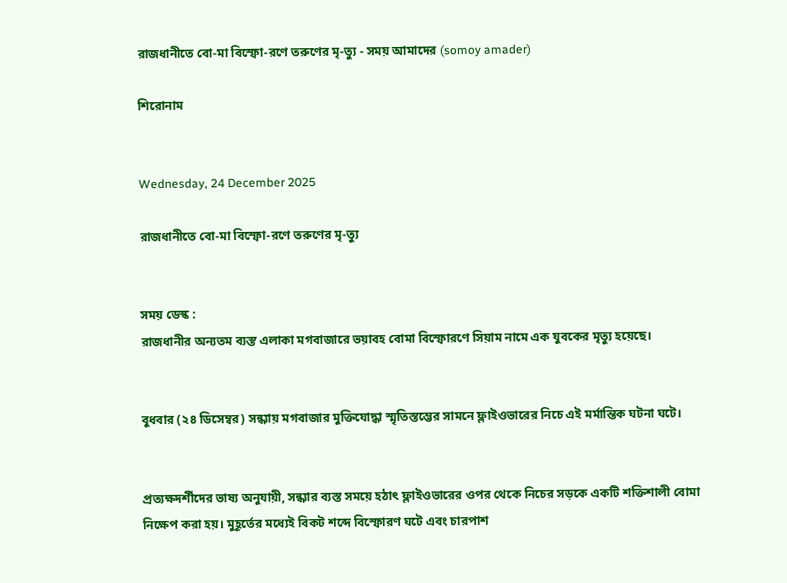রাজধানীতে বো-মা বিস্ফো-রণে তরুণের মৃ-ত্যু - সময় আমাদের (somoy amader)

শিরোনাম


Wednesday, 24 December 2025

রাজধানীতে বো-মা বিস্ফো-রণে তরুণের মৃ-ত্যু


সময় ডেস্ক :
রাজধানীর অন্যতম ব্যস্ত এলাকা মগবাজারে ভয়াবহ বোমা বিস্ফোরণে সিয়াম নামে এক যুবকের মৃত্যু হয়েছে।


বুধবার (২৪ ডিসেম্বর) সন্ধ্যায় মগবাজার মুক্তিযোদ্ধা স্মৃতিস্তম্ভের সামনে ফ্লাইওভারের নিচে এই মর্মান্তিক ঘটনা ঘটে।


প্রত্যক্ষদর্শীদের ভাষ্য অনুযায়ী, সন্ধ্যার ব্যস্ত সময়ে হঠাৎ ফ্লাইওভারের ওপর থেকে নিচের সড়কে একটি শক্তিশালী বোমা নিক্ষেপ করা হয়। মুহূর্তের মধ্যেই বিকট শব্দে বিস্ফোরণ ঘটে এবং চারপাশ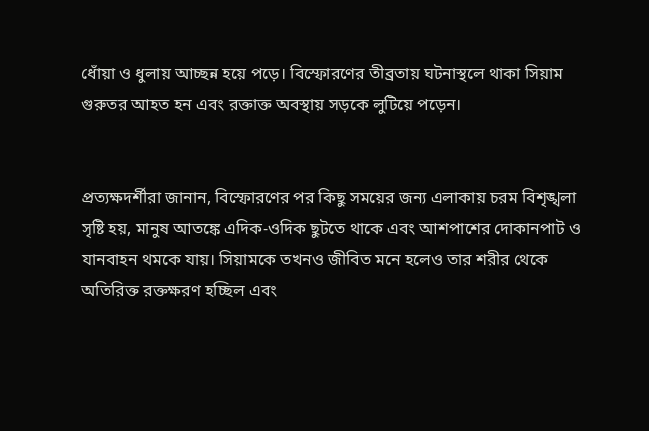ধোঁয়া ও ধুলায় আচ্ছন্ন হয়ে পড়ে। বিস্ফোরণের তীব্রতায় ঘটনাস্থলে থাকা সিয়াম গুরুতর আহত হন এবং রক্তাক্ত অবস্থায় সড়কে লুটিয়ে পড়েন।


প্রত্যক্ষদর্শীরা জানান, বিস্ফোরণের পর কিছু সময়ের জন্য এলাকায় চরম বিশৃঙ্খলা সৃষ্টি হয়, মানুষ আতঙ্কে এদিক-ওদিক ছুটতে থাকে এবং আশপাশের দোকানপাট ও যানবাহন থমকে যায়। সিয়ামকে তখনও জীবিত মনে হলেও তার শরীর থেকে অতিরিক্ত রক্তক্ষরণ হচ্ছিল এবং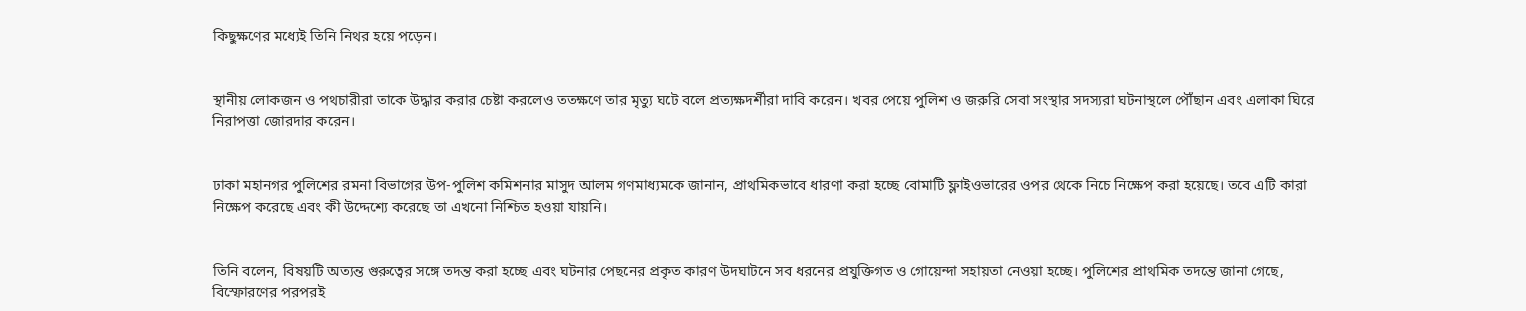কিছুক্ষণের মধ্যেই তিনি নিথর হয়ে পড়েন।


স্থানীয় লোকজন ও পথচারীরা তাকে উদ্ধার করার চেষ্টা করলেও ততক্ষণে তার মৃত্যু ঘটে বলে প্রত্যক্ষদর্শীরা দাবি করেন। খবর পেয়ে পুলিশ ও জরুরি সেবা সংস্থার সদস্যরা ঘটনাস্থলে পৌঁছান এবং এলাকা ঘিরে নিরাপত্তা জোরদার করেন।


ঢাকা মহানগর পুলিশের রমনা বিভাগের উপ-পুলিশ কমিশনার মাসুদ আলম গণমাধ্যমকে জানান, প্রাথমিকভাবে ধারণা করা হচ্ছে বোমাটি ফ্লাইওভারের ওপর থেকে নিচে নিক্ষেপ করা হয়েছে। তবে এটি কারা নিক্ষেপ করেছে এবং কী উদ্দেশ্যে করেছে তা এখনো নিশ্চিত হওয়া যায়নি।


তিনি বলেন, বিষয়টি অত্যন্ত গুরুত্বের সঙ্গে তদন্ত করা হচ্ছে এবং ঘটনার পেছনের প্রকৃত কারণ উদঘাটনে সব ধরনের প্রযুক্তিগত ও গোয়েন্দা সহায়তা নেওয়া হচ্ছে। পুলিশের প্রাথমিক তদন্তে জানা গেছে, বিস্ফোরণের পরপরই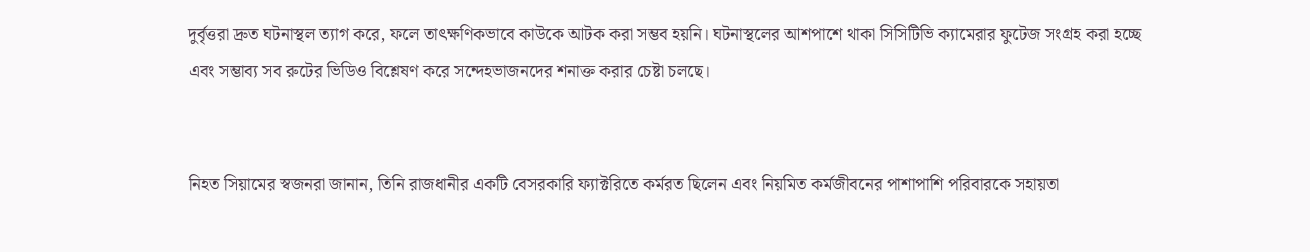দুর্বৃত্তরা দ্রুত ঘটনাস্থল ত্যাগ করে, ফলে তাৎক্ষণিকভাবে কাউকে আটক করা সম্ভব হয়নি। ঘটনাস্থলের আশপাশে থাকা সিসিটিভি ক্যামেরার ফুটেজ সংগ্রহ করা হচ্ছে এবং সম্ভাব্য সব রুটের ভিডিও বিশ্লেষণ করে সন্দেহভাজনদের শনাক্ত করার চেষ্টা চলছে।


নিহত সিয়ামের স্বজনরা জানান, তিনি রাজধানীর একটি বেসরকারি ফ্যাক্টরিতে কর্মরত ছিলেন এবং নিয়মিত কর্মজীবনের পাশাপাশি পরিবারকে সহায়তা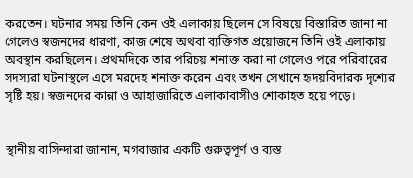করতেন। ঘটনার সময় তিনি কেন ওই এলাকায় ছিলেন সে বিষয়ে বিস্তারিত জানা না গেলেও স্বজনদের ধারণা, কাজ শেষে অথবা ব্যক্তিগত প্রয়োজনে তিনি ওই এলাকায় অবস্থান করছিলেন। প্রথমদিকে তার পরিচয় শনাক্ত করা না গেলেও পরে পরিবারের সদস্যরা ঘটনাস্থলে এসে মরদেহ শনাক্ত করেন এবং তখন সেখানে হৃদয়বিদারক দৃশ্যের সৃষ্টি হয়। স্বজনদের কান্না ও আহাজারিতে এলাকাবাসীও শোকাহত হয়ে পড়ে।


স্থানীয় বাসিন্দারা জানান, মগবাজার একটি গুরুত্বপূর্ণ ও ব্যস্ত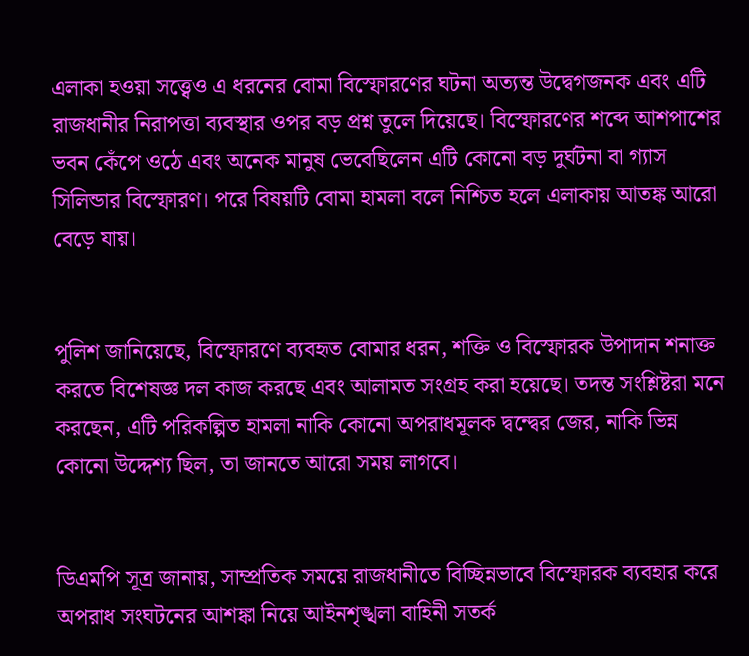এলাকা হওয়া সত্ত্বেও এ ধরনের বোমা বিস্ফোরণের ঘটনা অত্যন্ত উদ্বেগজনক এবং এটি রাজধানীর নিরাপত্তা ব্যবস্থার ওপর বড় প্রশ্ন তুলে দিয়েছে। বিস্ফোরণের শব্দে আশপাশের ভবন কেঁপে ওঠে এবং অনেক মানুষ ভেবেছিলেন এটি কোনো বড় দুর্ঘটনা বা গ্যাস সিলিন্ডার বিস্ফোরণ। পরে বিষয়টি বোমা হামলা বলে নিশ্চিত হলে এলাকায় আতঙ্ক আরো বেড়ে যায়।


পুলিশ জানিয়েছে, বিস্ফোরণে ব্যবহৃত বোমার ধরন, শক্তি ও বিস্ফোরক উপাদান শনাক্ত করতে বিশেষজ্ঞ দল কাজ করছে এবং আলামত সংগ্রহ করা হয়েছে। তদন্ত সংশ্লিষ্টরা মনে করছেন, এটি পরিকল্পিত হামলা নাকি কোনো অপরাধমূলক দ্বন্দ্বের জের, নাকি ভিন্ন কোনো উদ্দেশ্য ছিল, তা জানতে আরো সময় লাগবে।


ডিএমপি সূত্র জানায়, সাম্প্রতিক সময়ে রাজধানীতে বিচ্ছিন্নভাবে বিস্ফোরক ব্যবহার করে অপরাধ সংঘটনের আশঙ্কা নিয়ে আইনশৃঙ্খলা বাহিনী সতর্ক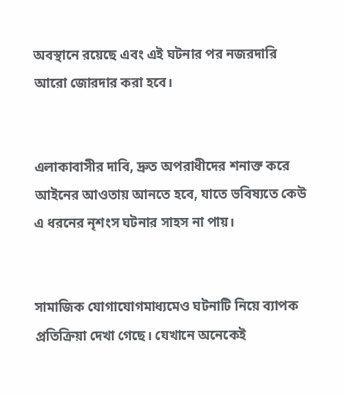অবস্থানে রয়েছে এবং এই ঘটনার পর নজরদারি আরো জোরদার করা হবে।


এলাকাবাসীর দাবি, দ্রুত অপরাধীদের শনাক্ত করে আইনের আওতায় আনতে হবে, যাতে ভবিষ্যতে কেউ এ ধরনের নৃশংস ঘটনার সাহস না পায়।


সামাজিক যোগাযোগমাধ্যমেও ঘটনাটি নিয়ে ব্যাপক প্রতিক্রিয়া দেখা গেছে। যেখানে অনেকেই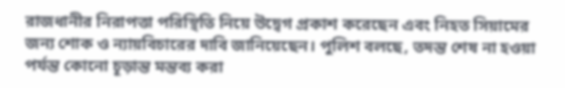রাজধানীর নিরাপত্তা পরিস্থিতি নিয়ে উদ্বেগ প্রকাশ করেছেন এবং নিহত সিয়ামের জন্য শোক ও ন্যায়বিচারের দাবি জানিয়েছেন। পুলিশ বলছে, তদন্ত শেষ না হওয়া পর্যন্ত কোনো চূড়ান্ত মন্তব্য করা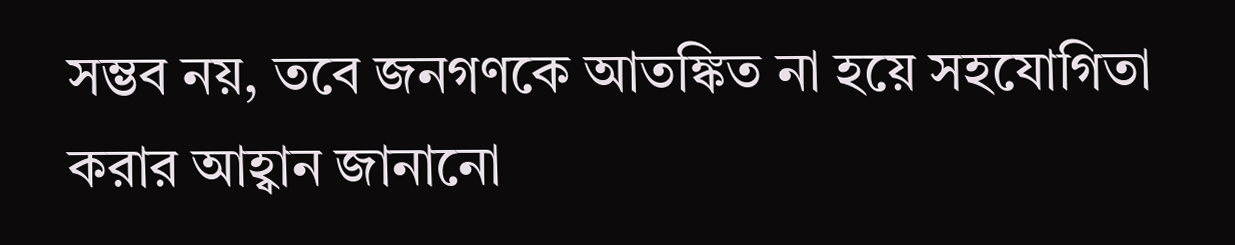সম্ভব নয়, তবে জনগণকে আতঙ্কিত না হয়ে সহযোগিতা করার আহ্বান জানানো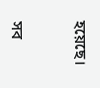হয়েছে।


সব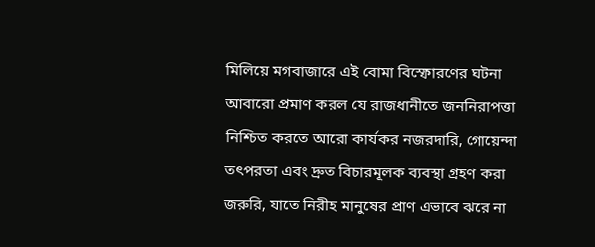মিলিয়ে মগবাজারে এই বোমা বিস্ফোরণের ঘটনা আবারো প্রমাণ করল যে রাজধানীতে জননিরাপত্তা নিশ্চিত করতে আরো কার্যকর নজরদারি, গোয়েন্দা তৎপরতা এবং দ্রুত বিচারমূলক ব্যবস্থা গ্রহণ করা জরুরি, যাতে নিরীহ মানুষের প্রাণ এভাবে ঝরে না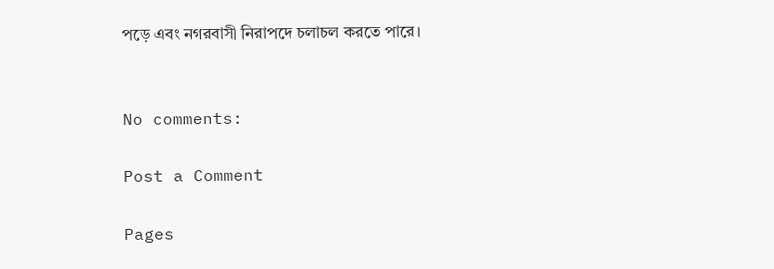পড়ে এবং নগরবাসী নিরাপদে চলাচল করতে পারে।


No comments:

Post a Comment

Pages